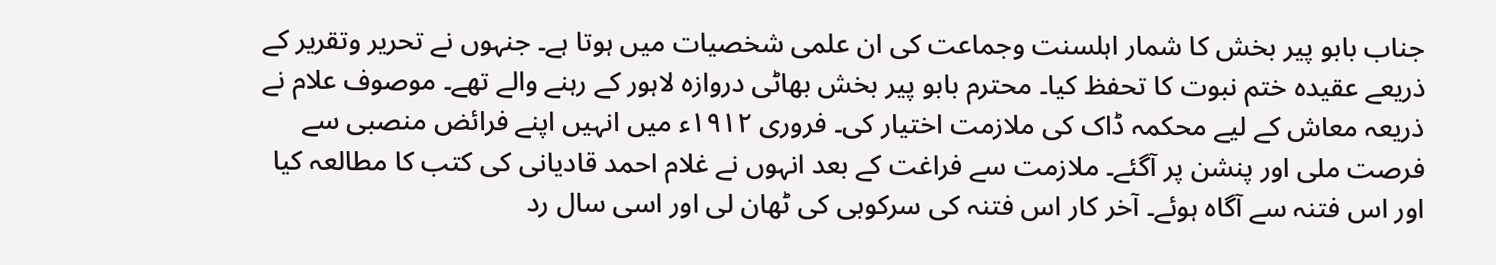جناب بابو پیر بخش کا شمار اہلسنت وجماعت کی ان علمی شخصیات میں ہوتا ہے۔ جنہوں نے تحریر وتقریر کے ذریعے عقیدہ ختم نبوت کا تحفظ کیا۔ محترم بابو پیر بخش بھاٹی دروازہ لاہور کے رہنے والے تھے۔ موصوف علام نے ذریعہ معاش کے لیے محکمہ ڈاک کی ملازمت اختیار کی۔ فروری ۱۹۱۲ء میں انہیں اپنے فرائض منصبی سے فرصت ملی اور پنشن پر آگئے۔ ملازمت سے فراغت کے بعد انہوں نے غلام احمد قادیانی کی کتب کا مطالعہ کیا اور اس فتنہ سے آگاہ ہوئے۔ آخر کار اس فتنہ کی سرکوبی کی ٹھان لی اور اسی سال رد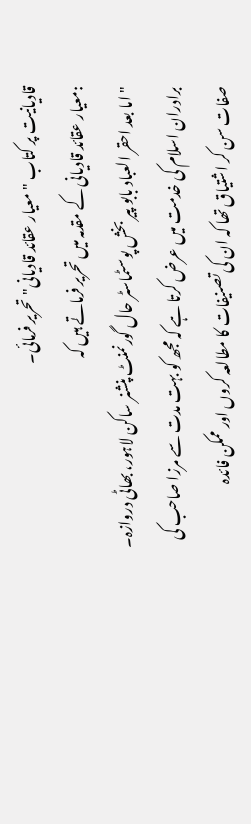قادیانیت پر کتاب "معیار عقائد قادیانی" تحریر فرمائی۔
:معیار عقائد قادیانی کے مقدمہ میں تحریر فرماتے ہیں کہ
"اما بعد احقر العباد بابو پیر بخش پوسٹماسٹر حال گورنمنٹ پنشنر ساکن لاہور، بھاٹی دروازہ۔ برادران اسلام کی خدمت میں عرض کرتا ہے کہ مجھ کو بہت مدت سے مرزا صاحب کی صفات سن کر اشتیاق تھا کہ ان کی تصنیفات کا مطالعہ کروں اور ممکن فائدہ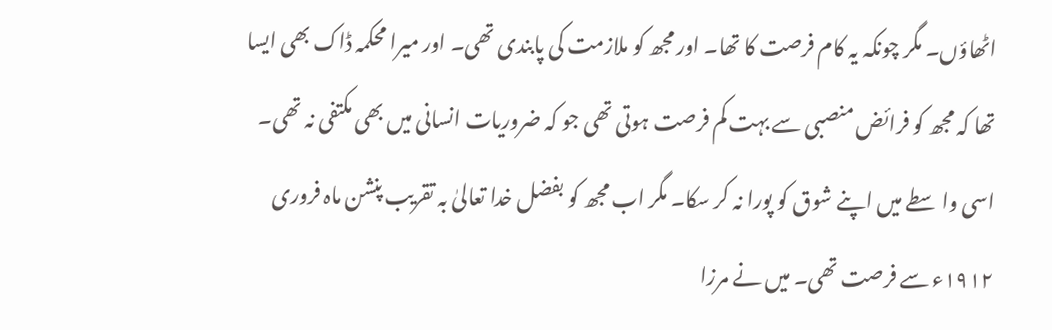اٹھاؤں۔ مگر چونکہ یہ کام فرصت کا تھا۔ اور مجھ کو ملازمت کی پابندی تھی۔ اور میرا محکمہ ڈاک بھی ایسا تھا کہ مجھ کو فرائض منصبی سے بہت کم فرصت ہوتی تھی جو کہ ضروریات انسانی میں بھی مکتفی نہ تھی۔ اسی واسطے میں اپنے شوق کو پورا نہ کر سکا۔ مگر اب مجھ کو بفضل خدا تعالیٰ بہ تقریب پنشن ماہ فروری ۱۹۱۲ء سے فرصت تھی۔ میں نے مرزا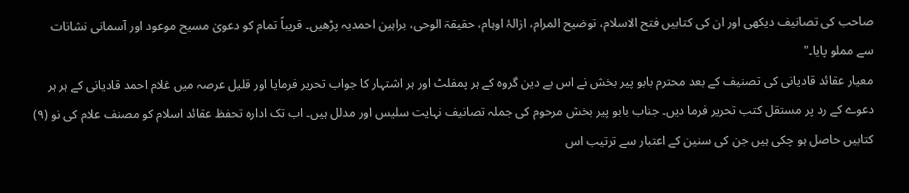صاحب کی تصانیف دیکھی اور ان کی کتابیں فتح الاسلام، توضیح المرام، ازالۂ اوہام، حقیقۃ الوحی، براہین احمدیہ پڑھیں۔ قریباً تمام کو دعویٰ مسیح موعود اور آسمانی نشانات سے مملو پایا۔"
معیار عقائد قادیانی کی تصنیف کے بعد محترم بابو پیر بخش نے اس بے دین گروہ کے ہر پمفلٹ اور ہر اشتہار کا جواب تحریر فرمایا اور قلیل عرصہ میں غلام احمد قادیانی کے ہر ہر دعوے کے رد پر مستقل کتب تحریر فرما دیں۔ جناب بابو پیر بخش مرحوم کی جملہ تصانیف نہایت سلیس اور مدلل ہیں۔ اب تک ادارہ تحفظ عقائد اسلام کو مصنف علام کی نو (۹) کتابیں حاصل ہو چکی ہیں جن کی سنین کے اعتبار سے ترتیب اس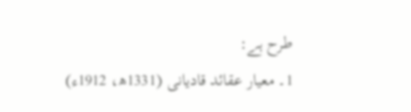طرح ہے:
1۔ معیار عقائد قادیانی (1331ھ، 1912ء)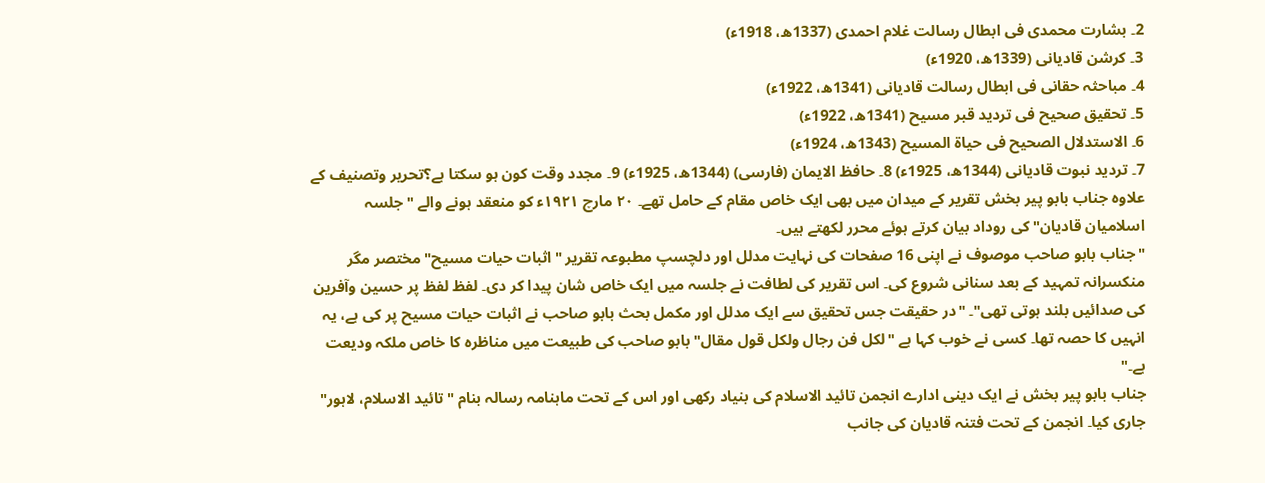2۔ بشارت محمدی فی ابطال رسالت غلام احمدی (1337ھ، 1918ء)
3۔ کرشن قادیانی (1339ھ، 1920ء)
4۔ مباحثہ حقانی فی ابطال رسالت قادیانی (1341ھ، 1922ء)
5۔ تحقیق صحیح فی تردید قبر مسیح (1341ھ، 1922ء)
6۔ الاستدلال الصحیح فی حياة المسیح (1343ھ، 1924ء)
7۔ تردید نبوت قادیانی (1344ھ، 1925ء) 8۔ حافظ الایمان (فارسی) (1344ھ، 1925ء) 9۔ مجدد وقت کون ہو سکتا ہے؟تحریر وتصنیف کے علاوہ جناب بابو پیر بخش تقریر کے میدان میں بھی ایک خاص مقام کے حامل تھے۔ ۲۰ مارچ ۱۹۲۱ء کو منعقد ہونے والے "جلسہ اسلامیان قادیان" کی روداد بیان کرتے ہوئے محرر لکھتے ہیں۔
"جناب بابو صاحب موصوف نے اپنی 16 صفحات کی نہایت مدلل اور دلچسپ مطبوعہ تقریر "اثبات حیات مسیح" مختصر مگر منکسرانہ تمہید کے بعد سنانی شروع کی۔ اس تقریر کی لطافت نے جلسہ میں ایک خاص شان پیدا کر دی۔ لفظ لفظ پر حسین وآفرین کی صدائیں بلند ہوتی تھی"۔ "در حقیقت جس تحقیق سے ایک مدلل اور مکمل بحث بابو صاحب نے اثبات حیات مسیح پر کی ہے، یہ انہیں کا حصہ تھا۔ کسی نے خوب کہا ہے "لکل فن رجال ولکل قول مقال" بابو صاحب کی طبیعت میں مناظرہ کا خاص ملکہ ودیعت ہے۔"
جناب بابو پیر بخش نے ایک دینی ادارے انجمن تائید الاسلام کی بنیاد رکھی اور اس کے تحت ماہنامہ رسالہ بنام "تائید الاسلام، لاہور" جاری کیا۔ انجمن کے تحت فتنہ قادیان کی جانب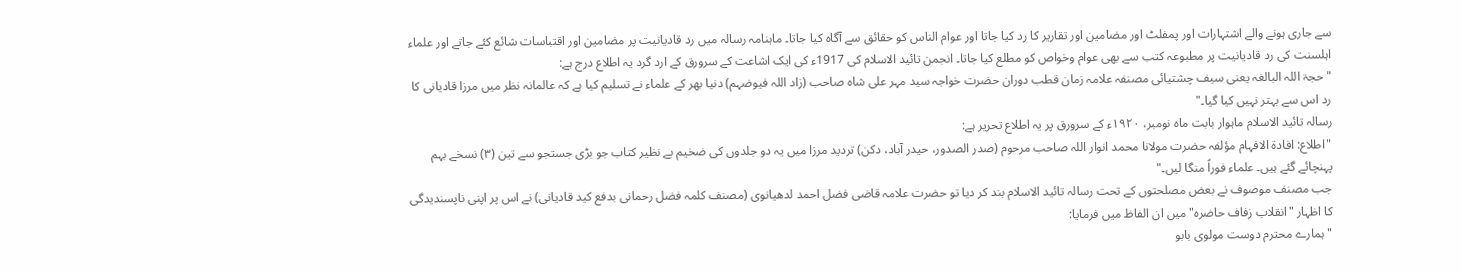سے جاری ہونے والے اشتہارات اور پمفلٹ اور مضامین اور تقاریر کا رد کیا جاتا اور عوام الناس کو حقائق سے آگاہ کیا جاتا۔ ماہنامہ رسالہ میں رد قادیانیت پر مضامین اور اقتباسات شائع کئے جاتے اور علماء اہلسنت کی رد قادیانیت پر مطبوعہ کتب سے بھی عوام وخواص کو مطلع کیا جاتا۔ انجمن تائید الاسلام کی 1917ء کی ایک اشاعت کے سرورق کے ارد گرد یہ اطلاع درج ہے:
"حجۃ اللہ البالغہ یعنی سیف چشتیائی مصنفہ علامہ زمان قطب دوران حضرت خواجہ سید مہر علی شاہ صاحب (زاد اللہ فیوضہم) دنیا بھر کے علماء نے تسلیم کیا ہے کہ عالمانہ نظر میں مرزا قادیانی کا رد اس سے بہتر نہیں کیا گیا۔"
رسالہ تائید الاسلام ماہوار بابت ماہ نومبر، ۱۹۲۰ء کے سرورق پر یہ اطلاع تحریر ہے:
"اطلاع: افادة الافہام مؤلفہ حضرت مولانا محمد انوار اللہ صاحب مرحوم (صدر الصدور، حیدر آباد، دکن) تردید مرزا میں یہ دو جلدوں کی ضخیم بے نظیر کتاب جو بڑی جستجو سے تین (۳) نسخے بہم پہنچائے گئے ہیں۔ علماء فوراً منگا لیں۔"
جب مصنف موصوف نے بعض مصلحتوں کے تحت رسالہ تائید الاسلام بند کر دیا تو حضرت علامہ قاضی فضل احمد لدھیانوی (مصنف کلمہ فضل رحمانی بدفع کید قادیانی) نے اس پر اپنی ناپسندیدگی کا اظہار "انقلاب زفاف حاضرہ" میں ان الفاظ میں فرمایا:
"ہمارے محترم دوست مولوی بابو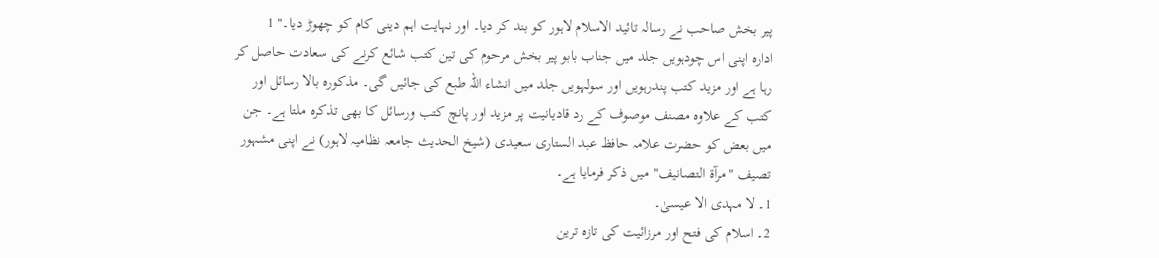پیر بخش صاحب نے رسالہ تائید الاسلام لاہور کو بند کر دیا۔ اور نہایت اہم دینی کام کو چھوڑ دیا۔" 1
ادارہ اپنی اس چودہویں جلد میں جناب بابو پیر بخش مرحوم کی تین کتب شائع کرنے کی سعادت حاصل کر رہا ہے اور مزید کتب پندرہویں اور سولہویں جلد میں انشاء اللہ طبع کی جائیں گی۔ مذکورہ بالا رسائل اور کتب کے علاوہ مصنف موصوف کے رد قادیانیت پر مزید اور پانچ کتب ورسائل کا بھی تذکرہ ملتا ہے۔ جن میں بعض کو حضرت علامہ حافظ عبد الستاری سعیدی (شیخ الحدیث جامعہ نظامیہ لاہور) نے اپنی مشہور تصیف "مرآة التصانیف" میں ذکر فرمایا ہے۔
1۔ لا مہدى الا عيسىٰ۔
2۔ اسلام کی فتح اور مرزائیت کی تازہ ترین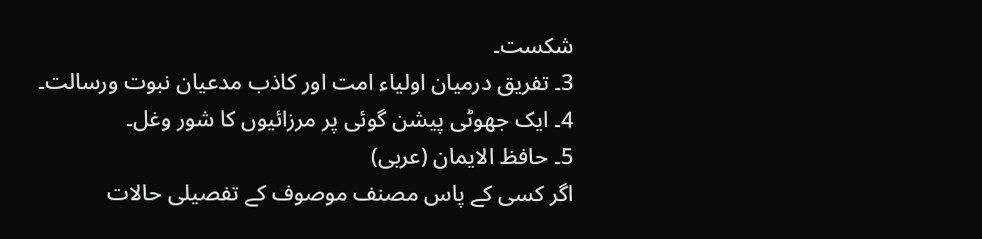شکست۔
3۔ تفریق درمیان اولیاء امت اور کاذب مدعیان نبوت ورسالت۔
4۔ ایک جھوٹی پیشن گوئی پر مرزائیوں کا شور وغل۔
5۔ حافظ الايمان (عربی)
اگر کسی کے پاس مصنف موصوف کے تفصیلی حالات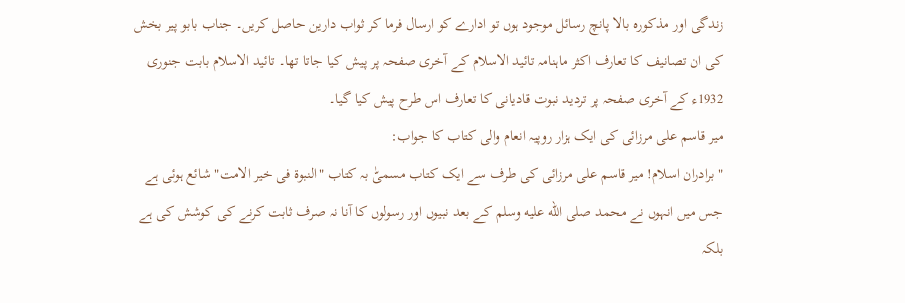زندگی اور مذکورہ بالا پانچ رسائل موجود ہوں تو ادارے کو ارسال فرما کر ثواب دارین حاصل کریں۔ جناب بابو پیر بخش کی ان تصانیف کا تعارف اکثر ماہنامہ تائید الاسلام کے آخری صفحہ پر پیش کیا جاتا تھا۔ تائید الاسلام بابت جنوری 1932ء کے آخری صفحہ پر تردید نبوت قادیانی کا تعارف اس طرح پیش کیا گیا۔
میر قاسم علی مرزائی کی ایک ہزار روپیہ انعام والی کتاب کا جواب:
"برادران اسلام! میر قاسم علی مرزائی کی طرف سے ایک کتاب مسمیّٰ بہ کتاب "النبوۃ فی خیر الامت" شائع ہوئی ہے جس میں انہوں نے محمد صلى الله عليه وسلم کے بعد نبیوں اور رسولوں کا آنا نہ صرف ثابت کرنے کی کوشش کی ہے بلکہ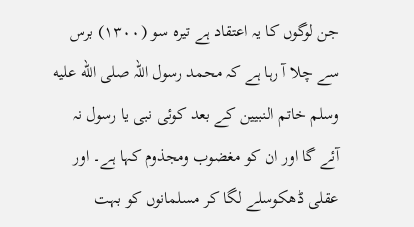جن لوگوں کا یہ اعتقاد ہے تیرہ سو (۱۳۰۰) برس سے چلا آ رہا ہے کہ محمد رسول اللہ صلى الله عليه وسلم خاتم النبیین کے بعد کوئی نبی یا رسول نہ آئے گا اور ان کو مغضوب ومجذوم کہا ہے۔ اور عقلی ڈھکوسلے لگا کر مسلمانوں کو بہت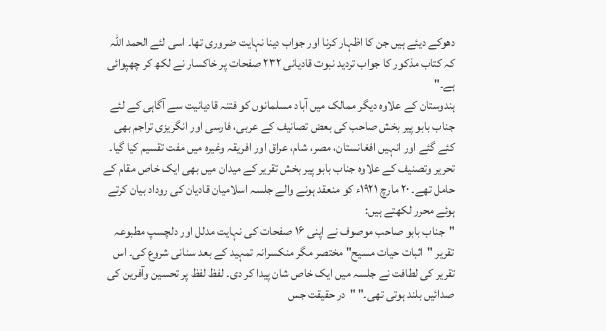دھوکے دیئے ہیں جن کا اظہار کرنا اور جواب دینا نہایت ضروری تھا۔ اسی لئے الحمد اللہ کہ کتاب مذکور کا جواب تردید نبوت قادیانی ۲۳۲ صفحات پر خاکسار نے لکھ کر چھپوائی ہے۔"
ہندوستان کے علاوہ دیگر ممالک میں آباد مسلمانوں کو فتنہ قادیانیت سے آگاہی کے لئے جناب بابو پیر بخش صاحب کی بعض تصانیف کے عربی، فارسی اور انگریزی تراجم بھی کئے گئے اور انہیں افغانستان، مصر، شام، عراق اور افریقہ وغیرہ میں مفت تقسیم کیا گیا۔
تحریر وتصنیف کے علاوہ جناب بابو پیر بخش تقریر کے میدان میں بھی ایک خاص مقام کے حامل تھے۔ ۲۰ مارچ ۱۹۲۱ء کو منعقد ہونے والے جلسہ اسلامیان قادیان کی روداد بیان کرتے ہوئے محرر لکھتے ہیں:
"جناب بابو صاحب موصوف نے اپنی ۱۶ صفحات کی نہایت مدلل اور دلچسپ مطبوعہ تقریر "اثبات حیات مسیح" مختصر مگر منکسرانہ تمہید کے بعد سنانی شروع کی۔ اس تقریر کی لطافت نے جلسہ میں ایک خاص شان پیدا کر دی۔ لفظ لفظ پر تحسین وآفرین کی صدائیں بلند ہوتی تھی۔" "در حقیقت جس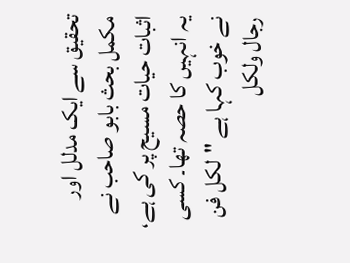تحقیق سے ایک مدلل اور مکمل بحث بابو صاحب نے اثبات حیات مسیح پر کی ہے، یہ انہیں کا حصہ تھا۔ کسی نے خوب کہا ہے "لکل فن رجال ولكل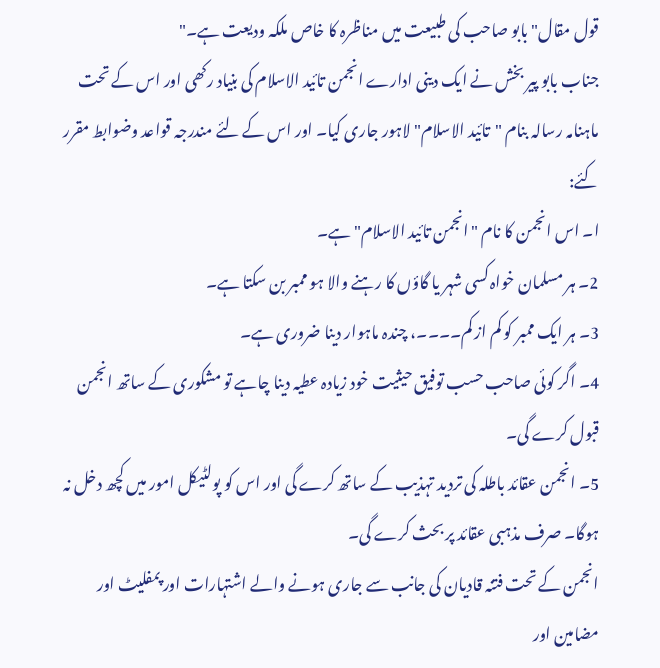قول مقال" بابو صاحب کی طبیعت میں مناظرہ کا خاص ملکہ ودیعت ہے۔"
جناب بابو پیر بخش نے ایک دینی ادارے انجمن تائید الاسلام کی بنیاد رکھی اور اس کے تحت ماہنامہ رسالہ بنام "تائید الاسلام" لاہور جاری کیا۔ اور اس کے لئے مندرجہ قواعد وضوابط مقرر کئے:
ا۔ اس انجمن کا نام "انجمن تائید الاسلام" ہے۔
2۔ ہر مسلمان خواہ کسی شہر یا گاؤں کا رہنے والا ہو ممبر بن سکتا ہے۔
3۔ ہر ایک ممبر کو کم از کم۔۔۔۔، چندہ ماہوار دینا ضروری ہے۔
4۔ اگر کوئی صاحب حسب توفیق حیثیت خود زیادہ عطیہ دینا چاہے تو مشکوری کے ساتھ انجمن قبول کرے گی۔
5۔ انجمن عقائد باطلہ کی تردید تہذیب کے ساتھ کرے گی اور اس کو پولٹیکل امور میں کچھ دخل نہ ہوگا۔ صرف مذہبی عقائد پر بحث کرے گی۔
انجمن کے تحت فتنہ قادیان کی جانب سے جاری ہونے والے اشتہارات اور پمفلیٹ اور مضامین اور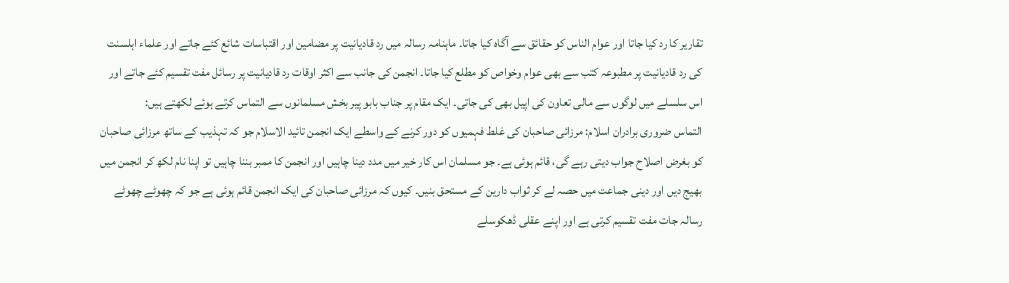تقاریر کا رد کیا جاتا اور عوام الناس کو حقائق سے آگاہ کیا جاتا۔ ماہنامہ رسالہ میں رد قادیانیت پر مضامین اور اقتباسات شائع کئے جاتے اور علماء اہلسنت کی رد قادیانیت پر مطبوعہ کتب سے بھی عوام وخواص کو مطلع کیا جاتا۔ انجمن کی جانب سے اکثر اوقات رد قادیانیت پر رسائل مفت تقسیم کئے جاتے اور اس سلسلے میں لوگوں سے مالی تعاون کی اپیل بھی کی جاتی۔ ایک مقام پر جناب بابو پیر بخش مسلمانوں سے التماس کرتے ہوئے لکھتے ہیں:
التماس ضروری برادران اسلام: مرزائی صاحبان کی غلط فہمیوں کو دور کرنے کے واسطے ایک انجمن تائید الاسلام جو کہ تہذیب کے ساتھ مرزائی صاحبان کو بغرض اصلاح جواب دیتی رہے گی، قائم ہوئی ہے۔ جو مسلمان اس کار خیر میں مدد دینا چاہیں اور انجمن کا ممبر بننا چاہیں تو اپنا نام لکھ کر انجمن میں بھیج دیں اور دینی جماعت میں حصہ لے کر ثواب دارین کے مستحق بنیں۔ کیوں کہ مرزائی صاحبان کی ایک انجمن قائم ہوئی ہے جو کہ چھوٹے چھوٹے رسالہ جات مفت تقسیم کرتی ہے اور اپنے عقلی ڈھکوسلے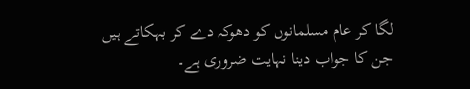لگا کر عام مسلمانوں کو دھوکہ دے کر بہکاتے ہیں جن کا جواب دینا نہایت ضروری ہے۔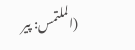(الملتمس: پیر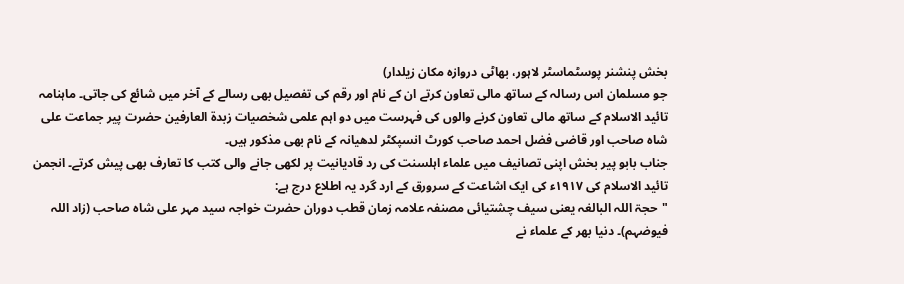بخش پنشنر پوسٹماسٹر لاہور، بھاٹی دروازہ مکان زیلدار)
جو مسلمان اس رسالہ کے ساتھ مالی تعاون کرتے ان کے نام اور رقم کی تفصیل بھی رسالے کے آخر میں شائع کی جاتی۔ ماہنامہ تائید الاسلام کے ساتھ مالی تعاون کرنے والوں کی فہرست میں دو اہم علمی شخصیات زبدۃ العارفین حضرت پیر جماعت علی شاہ صاحب اور قاضی فضل احمد صاحب کورٹ انسپکٹر لدھیانہ کے نام بھی مذکور ہیں۔
جناب بابو پیر بخش اپنی تصانیف میں علماء اہلسنت کی رد قادیانیت پر لکھی جانے والی کتب کا تعارف بھی پیش کرتے۔ انجمن تائید الاسلام کی ۱۹۱۷ء کی ایک اشاعت کے سرورق کے ارد گرد یہ اطلاع درج ہے:
"حجۃ اللہ البالغہ یعنی سیف چشتیائی مصنفہ علامہ زمان قطب دوران حضرت خواجہ سید مہر علی شاہ صاحب (زاد اللہ فیوضہم)۔ دنیا بھر کے علماء نے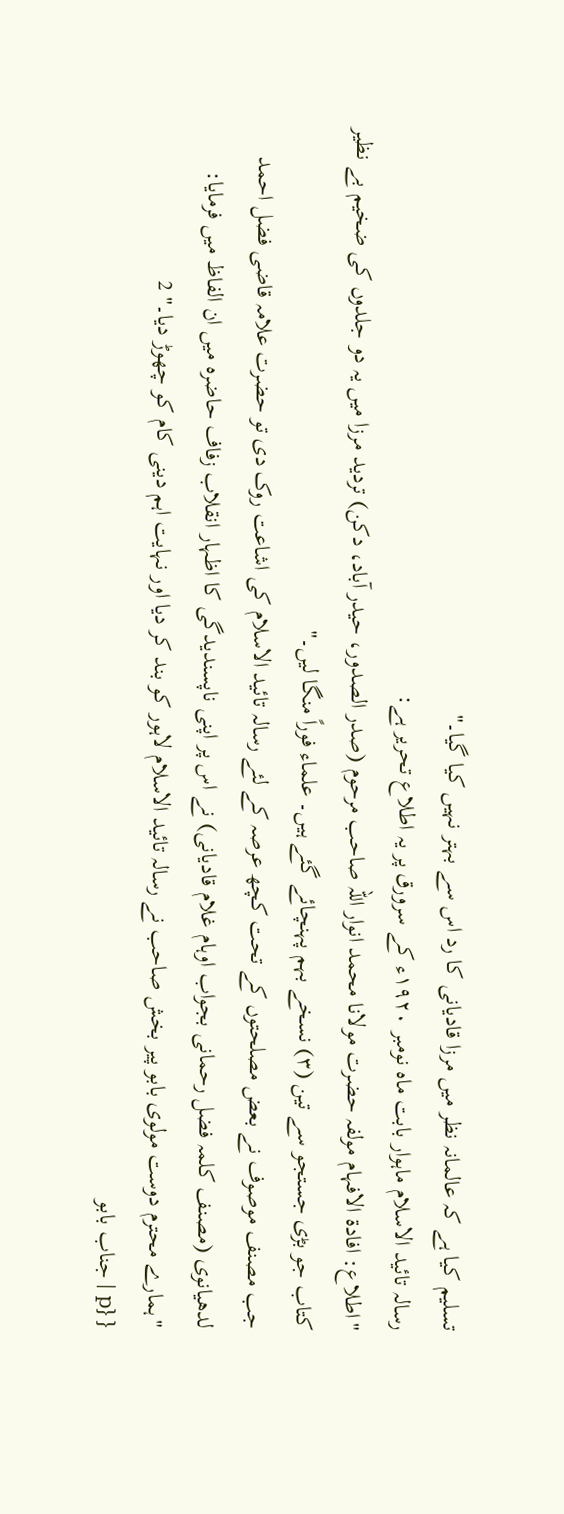تسلیم کیا ہے کہ عالمانہ نظر میں مرزا قادیانی کا رد اس سے بہتر نہیں کیا گیا۔"
رسالہ تائید الاسلام ماہوار بابت ماہ نومبر ۱۹۲۰ء کے سرورق پر یہ اطلاع تحریر ہے:
"اطلاع: افادة الافہام مولفہ حضرت مولانا محمد انوار اللہ صاحب مرحوم (صدر الصدور، حیدر آباد، دکن) تردید مرزا میں یہ دو جلدوں کی ضخیم بے نظیر کتاب جو بڑی جستجو سے تین (۳) نسخے بہم پہنچائے گئے ہیں۔ علماء فوراً منگا لیں۔"
جب مصنف موصوف نے بعض مصلحتوں کے تحت کچھ عرصہ کے لئے رسالہ تائید الاسلام کی اشاعت روک دی تو حضرت علامہ قاضی فضل احمد لدھیانوی (مصنف کلمہ فضل رحمانی بجواب اوہام غلام قادیانی) نے اس پر اپنی ناپسندیدگی کا اظہار انقلاب زفاف حاضرہ میں ان الفاظ میں فرمایا:
"ہمارے محترم دوست مولوی بابو پیر بخش صاحب نے رسالہ تائید الاسلام لاہور کو بند کر دیا اور نہایت اہم دینی کام کو چھوڑ دیا۔" 2
{ {p | جناب بابو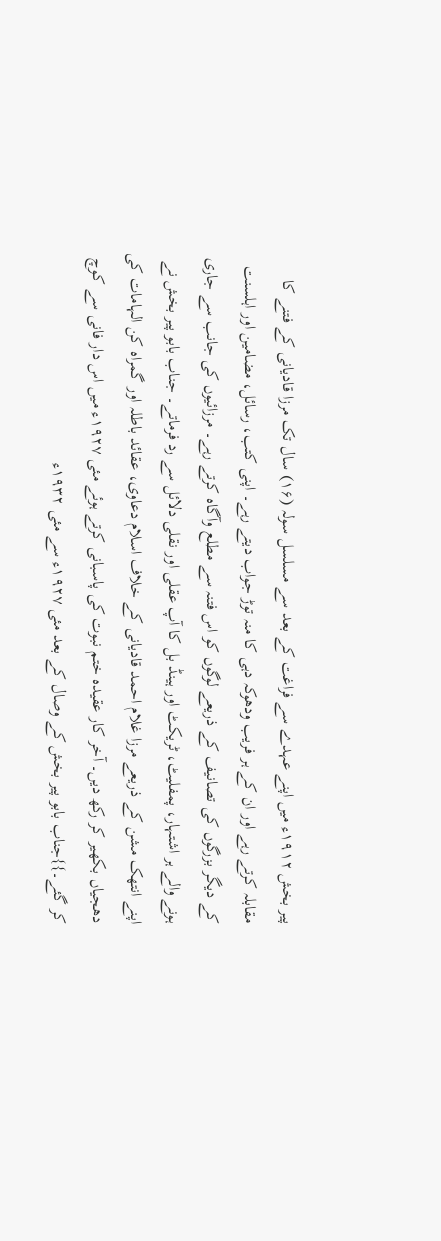پیر بخش ۱۹۱۲ء میں اپنے عہدے سے فراغت کے بعد سے مسلسل سولہ (۱۶) سال تک مرزا قادیانی کے فتنے کا مقابلہ کرتے رہے اور ان کے ہر فریب ودھوکہ دہی کا منہ توڑ جواب دیتے رہے۔ اپنی کتب، رسائل، مضامین اور اہلسنت کے دیگر بزرگوں کی تصانیف کے ذریعے لوگوں کو اس فتنہ سے مطلع وآگاہ کرتے رہے۔ مرزائیوں کی جانب سے جاری ہونے والے ہر اشتہار، پمفلیٹ، ٹریکٹ اور ہینڈ بل کا آپ عقلی اور نقلی دلائل سے رد فرماتے۔ جناب بابو پیر بخش نے اپنے انتھک مشن کے ذریعے مرزا غلام احمد قادیانی کے خلاف اسلام دعاوی، عقائد باطلہ اور گمراہ کن الہامات کی دھجیاں بکھیر کر رکھ دیں۔ آخر کار عقیدہ ختم نبوت کی پاسبانی کرتے ہوئے مئی ۱۹۲۷ء میں اس دار فانی سے کوچ کر گئے۔}}جناب بابو پیر بخش کے وصال کے بعد مئی ۱۹۲۷ء سے مئی ۱۹۳۲ء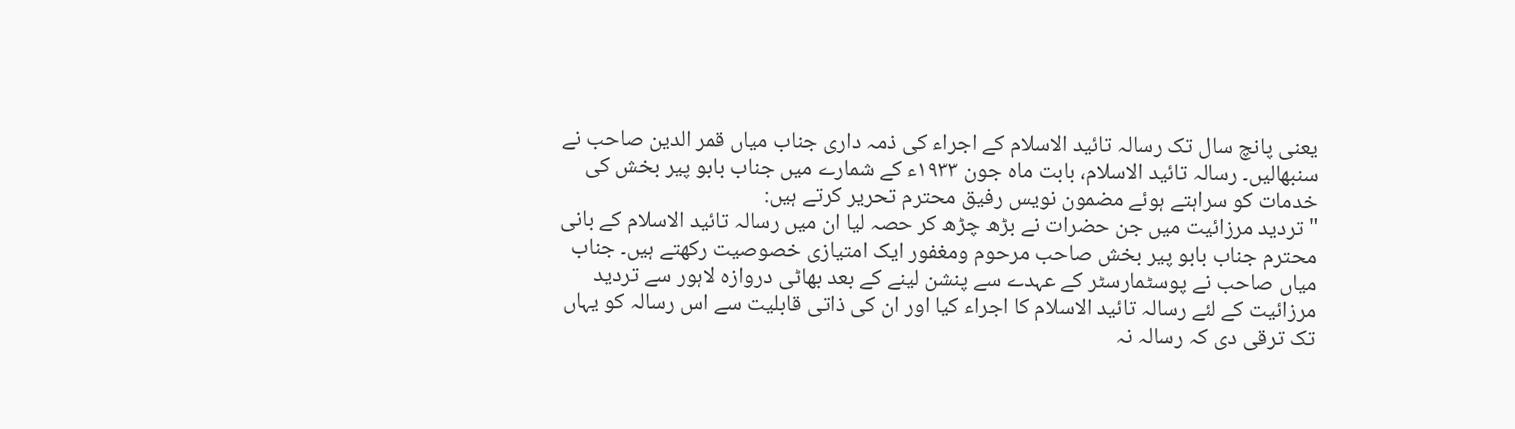یعنی پانچ سال تک رسالہ تائید الاسلام کے اجراء کی ذمہ داری جناب میاں قمر الدین صاحب نے سنبھالیں۔ رسالہ تائید الاسلام، بابت ماہ جون ۱۹۳۳ء کے شمارے میں جناب بابو پیر بخش کی خدمات کو سراہتے ہوئے مضمون نویس رفیق محترم تحریر کرتے ہیں:
"تردید مرزائیت میں جن حضرات نے بڑھ چڑھ کر حصہ لیا ان میں رسالہ تائید الاسلام کے بانی محترم جناب بابو پیر بخش صاحب مرحوم ومغفور ایک امتیازی خصوصیت رکھتے ہیں۔ جناب میاں صاحب نے پوسٹمارسٹر کے عہدے سے پنشن لینے کے بعد بھاٹی دروازہ لاہور سے تردید مرزائیت کے لئے رسالہ تائید الاسلام کا اجراء کیا اور ان کی ذاتی قابلیت سے اس رسالہ کو یہاں تک ترقی دی کہ رسالہ نہ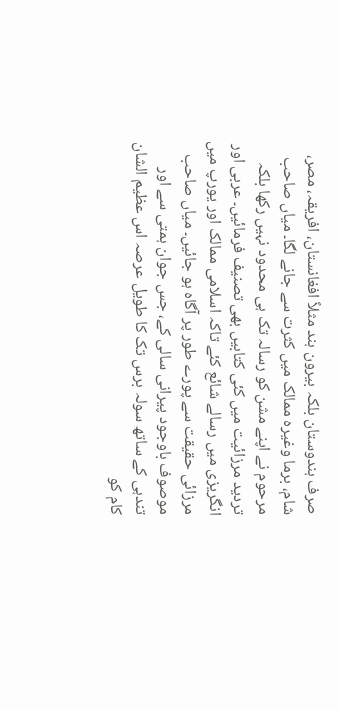صرف ہندوستان بلکہ بیرون ہند مثلاً افغانستان، افریقہ، مصر، شام، برما وغیرہ ممالک میں کثرت سے جانے لگا۔ میاں صاحب مرحوم نے اپنے مشن کو رسالہ تک ہی محدود نہیں رکھا بلکہ تردید مرزائیت میں کئی کتابیں بھی تصنیف فرمائیں۔ عربی اور انگریزی میں رسالے شائع کئے تاکہ اسلامی ممالک اور یورپ میں مرزائی حقیقت سے پورے طور پر آگاہ ہو جائیں۔ میاں صاحب موصوف باوجود پیرانی سالی کے، جس جوان ہمتی سے اور تندہی کے ساتھ سولہ برس تک کا طویل عرصہ اس عظیم الشان کام کو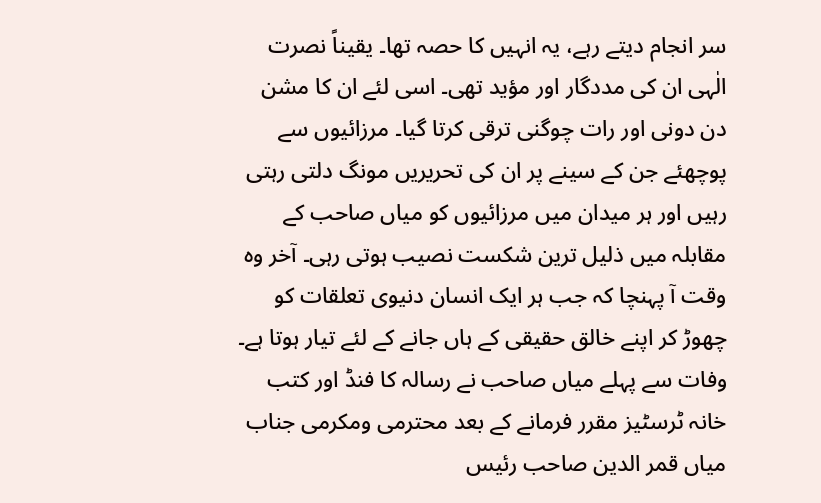سر انجام دیتے رہے، یہ انہیں کا حصہ تھا۔ یقیناً نصرت الٰہی ان کی مددگار اور مؤید تھی۔ اسی لئے ان کا مشن دن دونی اور رات چوگنی ترقی کرتا گیا۔ مرزائیوں سے پوچھئے جن کے سینے پر ان کی تحریریں مونگ دلتی رہتی رہیں اور ہر میدان میں مرزائیوں کو میاں صاحب کے مقابلہ میں ذلیل ترین شکست نصیب ہوتی رہی۔ آخر وہ وقت آ پہنچا کہ جب ہر ایک انسان دنیوی تعلقات کو چھوڑ کر اپنے خالق حقیقی کے ہاں جانے کے لئے تیار ہوتا ہے۔ وفات سے پہلے میاں صاحب نے رسالہ کا فنڈ اور کتب خانہ ٹرسٹیز مقرر فرمانے کے بعد محترمی ومکرمی جناب میاں قمر الدین صاحب رئیس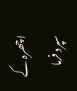اچھرہ کے سپرد فرما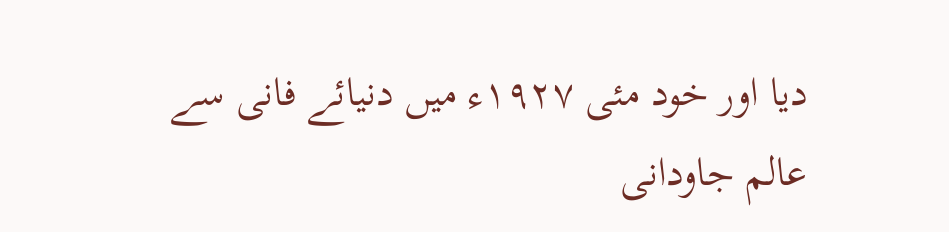دیا اور خود مئی ۱۹۲۷ء میں دنیائے فانی سے عالم جاودانی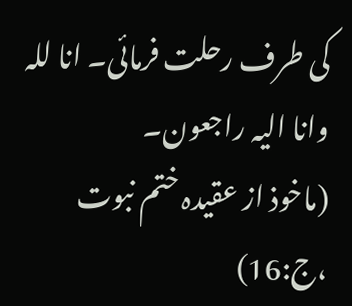کی طرف رحلت فرمائی۔ انا للہ وانا الیہ راجعون۔
(ماخوذ از عقیدہ ختم نبوت ،ج:16)